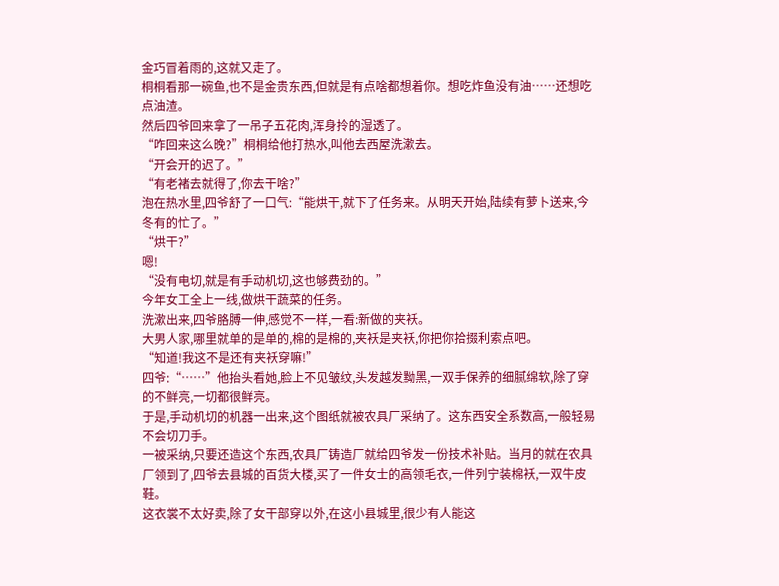金巧冒着雨的,这就又走了。
桐桐看那一碗鱼,也不是金贵东西,但就是有点啥都想着你。想吃炸鱼没有油……还想吃点油渣。
然后四爷回来拿了一吊子五花肉,浑身拎的湿透了。
“咋回来这么晚?”桐桐给他打热水,叫他去西屋洗漱去。
“开会开的迟了。”
“有老褚去就得了,你去干啥?”
泡在热水里,四爷舒了一口气:“能烘干,就下了任务来。从明天开始,陆续有萝卜送来,今冬有的忙了。”
“烘干?”
嗯!
“没有电切,就是有手动机切,这也够费劲的。”
今年女工全上一线,做烘干蔬菜的任务。
洗漱出来,四爷胳膊一伸,感觉不一样,一看:新做的夹袄。
大男人家,哪里就单的是单的,棉的是棉的,夹袄是夹袄,你把你拾掇利索点吧。
“知道!我这不是还有夹袄穿嘛!”
四爷:“……”他抬头看她,脸上不见皱纹,头发越发黝黑,一双手保养的细腻绵软,除了穿的不鲜亮,一切都很鲜亮。
于是,手动机切的机器一出来,这个图纸就被农具厂采纳了。这东西安全系数高,一般轻易不会切刀手。
一被采纳,只要还造这个东西,农具厂铸造厂就给四爷发一份技术补贴。当月的就在农具厂领到了,四爷去县城的百货大楼,买了一件女士的高领毛衣,一件列宁装棉袄,一双牛皮鞋。
这衣裳不太好卖,除了女干部穿以外,在这小县城里,很少有人能这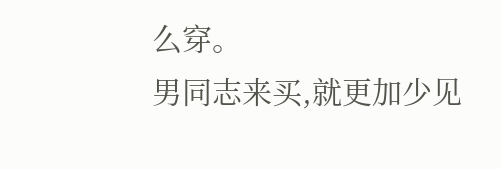么穿。
男同志来买,就更加少见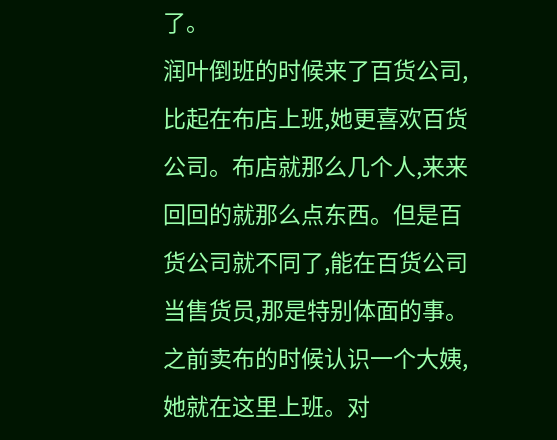了。
润叶倒班的时候来了百货公司,比起在布店上班,她更喜欢百货公司。布店就那么几个人,来来回回的就那么点东西。但是百货公司就不同了,能在百货公司当售货员,那是特别体面的事。
之前卖布的时候认识一个大姨,她就在这里上班。对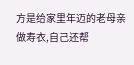方是给家里年迈的老母亲做寿衣,自己还帮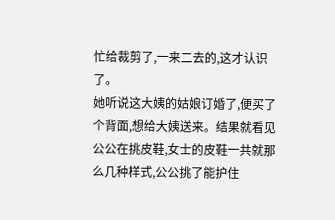忙给裁剪了,一来二去的,这才认识了。
她听说这大姨的姑娘订婚了,便买了个背面,想给大姨送来。结果就看见公公在挑皮鞋,女士的皮鞋一共就那么几种样式,公公挑了能护住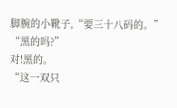脚腕的小靴子,“要三十八码的。”
“黑的吗?”
对!黑的。
“这一双只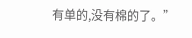有单的,没有棉的了。”